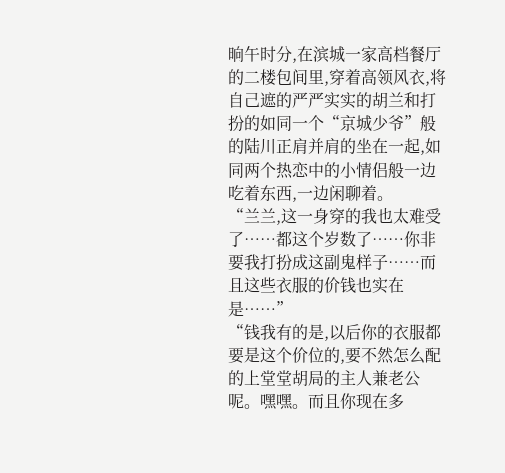晌午时分,在滨城一家高档餐厅的二楼包间里,穿着高领风衣,将自己遮的严严实实的胡兰和打扮的如同一个“京城少爷”般的陆川正肩并肩的坐在一起,如同两个热恋中的小情侣般一边吃着东西,一边闲聊着。
“兰兰,这一身穿的我也太难受了……都这个岁数了……你非要我打扮成这副鬼样子……而且这些衣服的价钱也实在是……”
“钱我有的是,以后你的衣服都要是这个价位的,要不然怎么配的上堂堂胡局的主人兼老公呢。嘿嘿。而且你现在多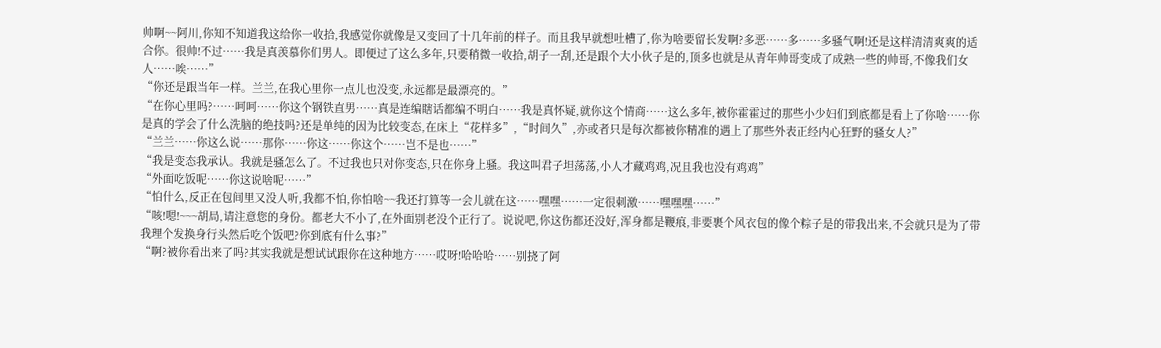帅啊~~阿川,你知不知道我这给你一收拾,我感觉你就像是又变回了十几年前的样子。而且我早就想吐槽了,你为啥要留长发啊?多恶……多……多骚气啊!还是这样清清爽爽的适合你。很帅!不过……我是真羡慕你们男人。即便过了这么多年,只要稍微一收拾,胡子一刮,还是跟个大小伙子是的,顶多也就是从青年帅哥变成了成熟一些的帅哥,不像我们女人……唉……”
“你还是跟当年一样。兰兰,在我心里你一点儿也没变,永远都是最漂亮的。”
“在你心里吗?……呵呵……你这个钢铁直男……真是连编瞎话都编不明白……我是真怀疑,就你这个情商……这么多年,被你霍霍过的那些小少妇们到底都是看上了你啥……你是真的学会了什么洗脑的绝技吗?还是单纯的因为比较变态,在床上“花样多”,“时间久”,亦或者只是每次都被你精准的遇上了那些外表正经内心狂野的骚女人?”
“兰兰……你这么说……那你……你这……你这个……岂不是也……”
“我是变态我承认。我就是骚怎么了。不过我也只对你变态,只在你身上骚。我这叫君子坦荡荡,小人才藏鸡鸡,况且我也没有鸡鸡”
“外面吃饭呢……你这说啥呢……”
“怕什么,反正在包间里又没人听,我都不怕,你怕啥~~我还打算等一会儿就在这……嘿嘿……一定很刺激……嘿嘿嘿……”
“咳!嗯!~~~胡局,请注意您的身份。都老大不小了,在外面别老没个正行了。说说吧,你这伤都还没好,浑身都是鞭痕,非要裹个风衣包的像个粽子是的带我出来,不会就只是为了带我理个发换身行头然后吃个饭吧?你到底有什么事?”
“啊?被你看出来了吗?其实我就是想试试跟你在这种地方……哎呀!哈哈哈……别挠了阿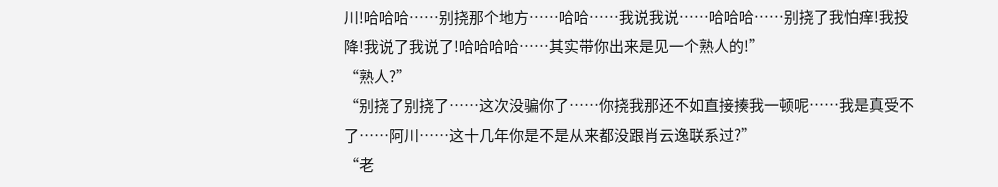川!哈哈哈……别挠那个地方……哈哈……我说我说……哈哈哈……别挠了我怕痒!我投降!我说了我说了!哈哈哈哈……其实带你出来是见一个熟人的!”
“熟人?”
“别挠了别挠了……这次没骗你了……你挠我那还不如直接揍我一顿呢……我是真受不了……阿川……这十几年你是不是从来都没跟肖云逸联系过?”
“老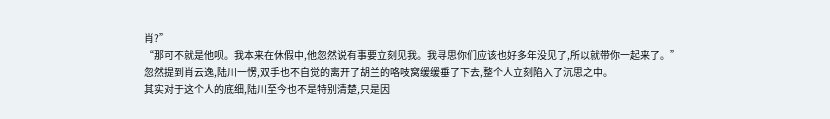肖?”
“那可不就是他呗。我本来在休假中,他忽然说有事要立刻见我。我寻思你们应该也好多年没见了,所以就带你一起来了。”
忽然提到肖云逸,陆川一愣,双手也不自觉的离开了胡兰的咯吱窝缓缓垂了下去,整个人立刻陷入了沉思之中。
其实对于这个人的底细,陆川至今也不是特别清楚,只是因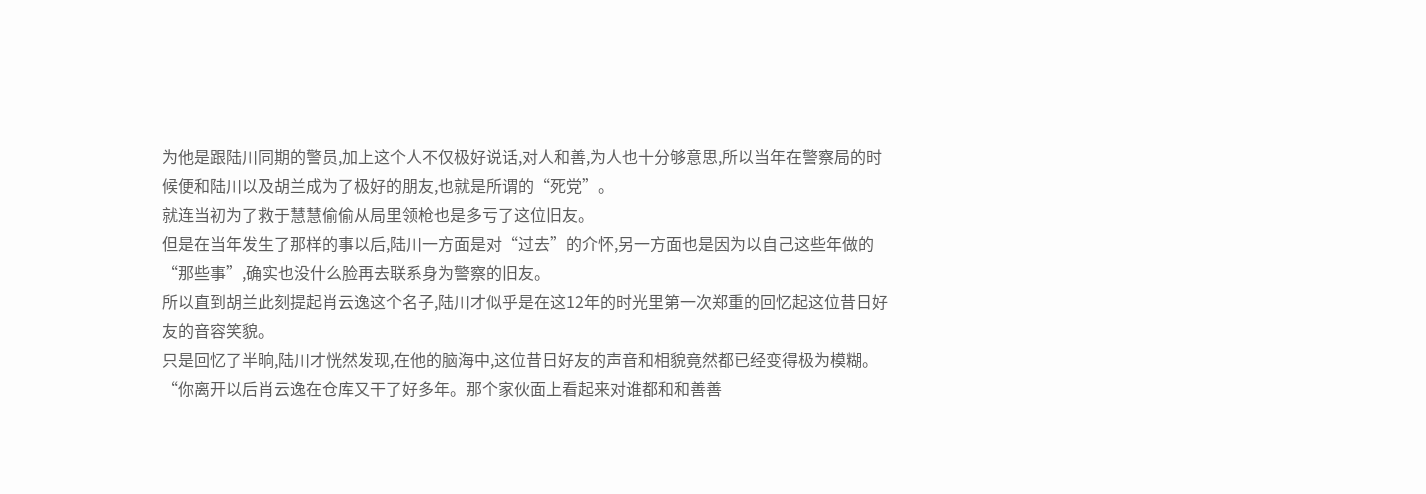为他是跟陆川同期的警员,加上这个人不仅极好说话,对人和善,为人也十分够意思,所以当年在警察局的时候便和陆川以及胡兰成为了极好的朋友,也就是所谓的“死党”。
就连当初为了救于慧慧偷偷从局里领枪也是多亏了这位旧友。
但是在当年发生了那样的事以后,陆川一方面是对“过去”的介怀,另一方面也是因为以自己这些年做的“那些事”,确实也没什么脸再去联系身为警察的旧友。
所以直到胡兰此刻提起肖云逸这个名子,陆川才似乎是在这12年的时光里第一次郑重的回忆起这位昔日好友的音容笑貌。
只是回忆了半晌,陆川才恍然发现,在他的脑海中,这位昔日好友的声音和相貌竟然都已经变得极为模糊。
“你离开以后肖云逸在仓库又干了好多年。那个家伙面上看起来对谁都和和善善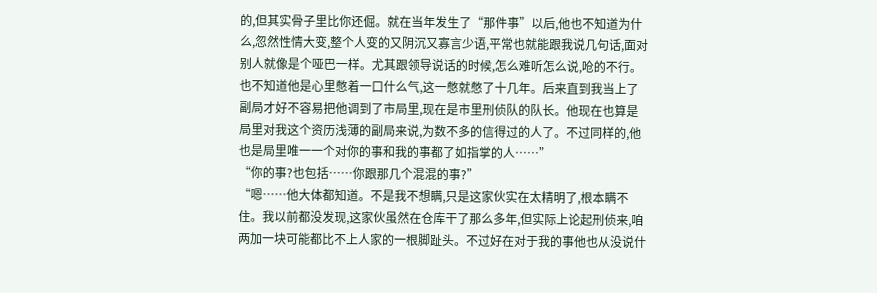的,但其实骨子里比你还倔。就在当年发生了“那件事”以后,他也不知道为什么,忽然性情大变,整个人变的又阴沉又寡言少语,平常也就能跟我说几句话,面对别人就像是个哑巴一样。尤其跟领导说话的时候,怎么难听怎么说,呛的不行。也不知道他是心里憋着一口什么气,这一憋就憋了十几年。后来直到我当上了副局才好不容易把他调到了市局里,现在是市里刑侦队的队长。他现在也算是局里对我这个资历浅薄的副局来说,为数不多的信得过的人了。不过同样的,他也是局里唯一一个对你的事和我的事都了如指掌的人……”
“你的事?也包括……你跟那几个混混的事?”
“嗯……他大体都知道。不是我不想瞒,只是这家伙实在太精明了,根本瞒不住。我以前都没发现,这家伙虽然在仓库干了那么多年,但实际上论起刑侦来,咱两加一块可能都比不上人家的一根脚趾头。不过好在对于我的事他也从没说什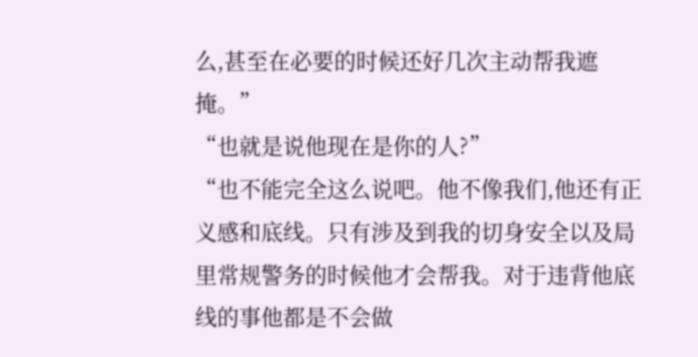么,甚至在必要的时候还好几次主动帮我遮掩。”
“也就是说他现在是你的人?”
“也不能完全这么说吧。他不像我们,他还有正义感和底线。只有涉及到我的切身安全以及局里常规警务的时候他才会帮我。对于违背他底线的事他都是不会做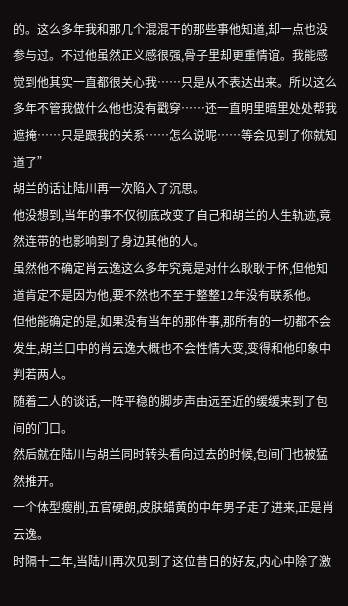的。这么多年我和那几个混混干的那些事他知道,却一点也没参与过。不过他虽然正义感很强,骨子里却更重情谊。我能感觉到他其实一直都很关心我……只是从不表达出来。所以这么多年不管我做什么他也没有戳穿……还一直明里暗里处处帮我遮掩……只是跟我的关系……怎么说呢……等会见到了你就知道了”
胡兰的话让陆川再一次陷入了沉思。
他没想到,当年的事不仅彻底改变了自己和胡兰的人生轨迹,竟然连带的也影响到了身边其他的人。
虽然他不确定肖云逸这么多年究竟是对什么耿耿于怀,但他知道肯定不是因为他,要不然也不至于整整12年没有联系他。
但他能确定的是,如果没有当年的那件事,那所有的一切都不会发生,胡兰口中的肖云逸大概也不会性情大变,变得和他印象中判若两人。
随着二人的谈话,一阵平稳的脚步声由远至近的缓缓来到了包间的门口。
然后就在陆川与胡兰同时转头看向过去的时候,包间门也被猛然推开。
一个体型瘦削,五官硬朗,皮肤蜡黄的中年男子走了进来,正是肖云逸。
时隔十二年,当陆川再次见到了这位昔日的好友,内心中除了激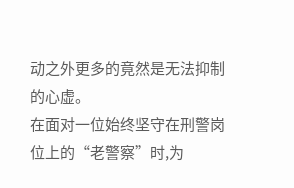动之外更多的竟然是无法抑制的心虚。
在面对一位始终坚守在刑警岗位上的“老警察”时,为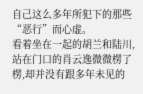自己这么多年所犯下的那些“恶行”而心虚。
看着坐在一起的胡兰和陆川,站在门口的肖云逸微微楞了楞,却并没有跟多年未见的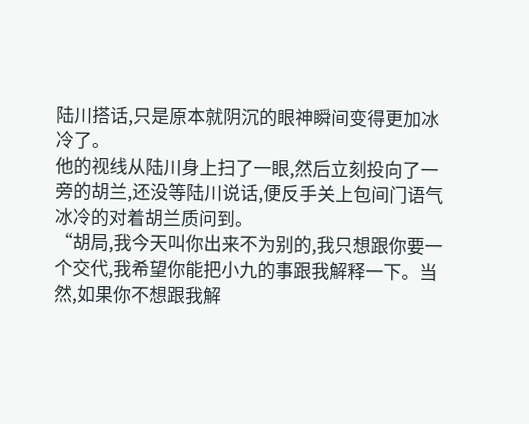陆川搭话,只是原本就阴沉的眼神瞬间变得更加冰冷了。
他的视线从陆川身上扫了一眼,然后立刻投向了一旁的胡兰,还没等陆川说话,便反手关上包间门语气冰冷的对着胡兰质问到。
“胡局,我今天叫你出来不为别的,我只想跟你要一个交代,我希望你能把小九的事跟我解释一下。当然,如果你不想跟我解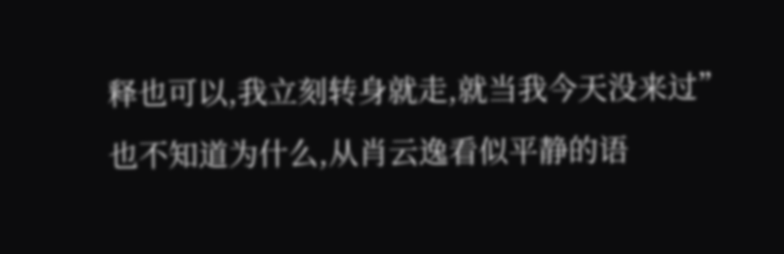释也可以,我立刻转身就走,就当我今天没来过”
也不知道为什么,从肖云逸看似平静的语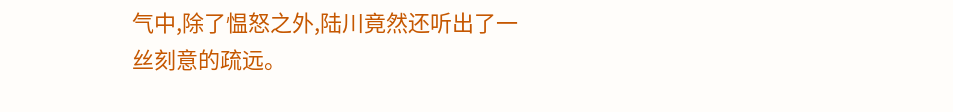气中,除了愠怒之外,陆川竟然还听出了一丝刻意的疏远。